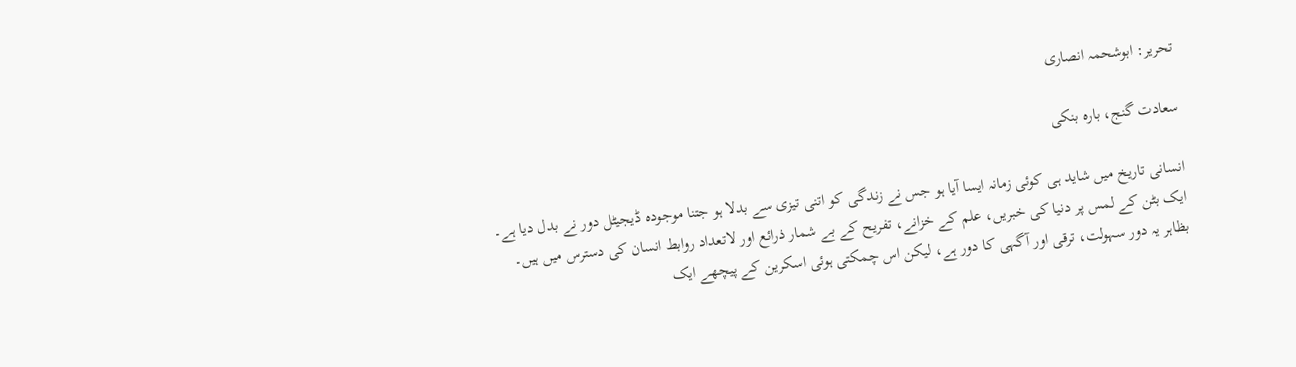تحریر: ابوشحمہ انصاری

سعادت گنج، بارہ بنکی

انسانی تاریخ میں شاید ہی کوئی زمانہ ایسا آیا ہو جس نے زندگی کو اتنی تیزی سے بدلا ہو جتنا موجودہ ڈیجیٹل دور نے بدل دیا ہے۔ ایک بٹن کے لمس پر دنیا کی خبریں، علم کے خزانے، تفریح کے بے شمار ذرائع اور لاتعداد روابط انسان کی دسترس میں ہیں۔ بظاہر یہ دور سہولت، ترقی اور آگہی کا دور ہے، لیکن اس چمکتی ہوئی اسکرین کے پیچھے ایک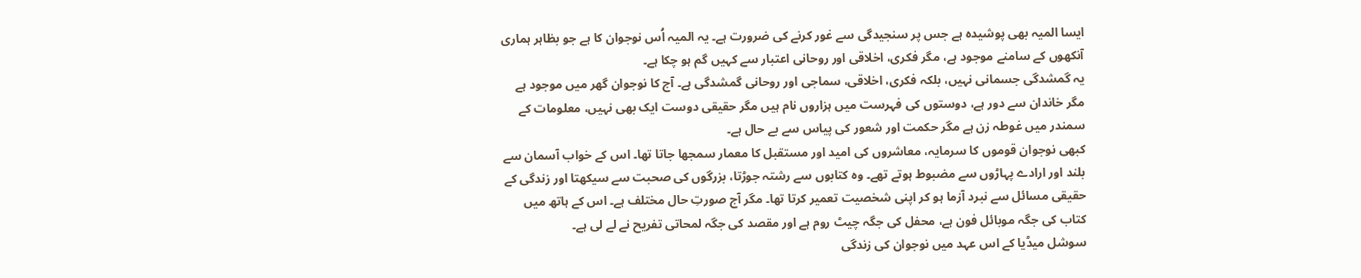ایسا المیہ بھی پوشیدہ ہے جس پر سنجیدگی سے غور کرنے کی ضرورت ہے۔ یہ المیہ اُس نوجوان کا ہے جو بظاہر ہماری آنکھوں کے سامنے موجود ہے، مگر فکری، اخلاقی اور روحانی اعتبار سے کہیں گم ہو چکا ہے۔
یہ گمشدگی جسمانی نہیں، بلکہ فکری، اخلاقی، سماجی اور روحانی گمشدگی ہے۔ آج کا نوجوان گھر میں موجود ہے مگر خاندان سے دور ہے، دوستوں کی فہرست میں ہزاروں نام ہیں مگر حقیقی دوست ایک بھی نہیں، معلومات کے سمندر میں غوطہ زن ہے مگر حکمت اور شعور کی پیاس سے بے حال ہے۔
کبھی نوجوان قوموں کا سرمایہ، معاشروں کی امید اور مستقبل کا معمار سمجھا جاتا تھا۔ اس کے خواب آسمان سے بلند اور ارادے پہاڑوں سے مضبوط ہوتے تھے۔ وہ کتابوں سے رشتہ جوڑتا، بزرگوں کی صحبت سے سیکھتا اور زندگی کے حقیقی مسائل سے نبرد آزما ہو کر اپنی شخصیت تعمیر کرتا تھا۔ مگر آج صورتِ حال مختلف ہے۔ اس کے ہاتھ میں کتاب کی جگہ موبائل فون ہے، محفل کی جگہ چیٹ روم ہے اور مقصد کی جگہ لمحاتی تفریح نے لے لی ہے۔
سوشل میڈیا کے اس عہد میں نوجوان کی زندگی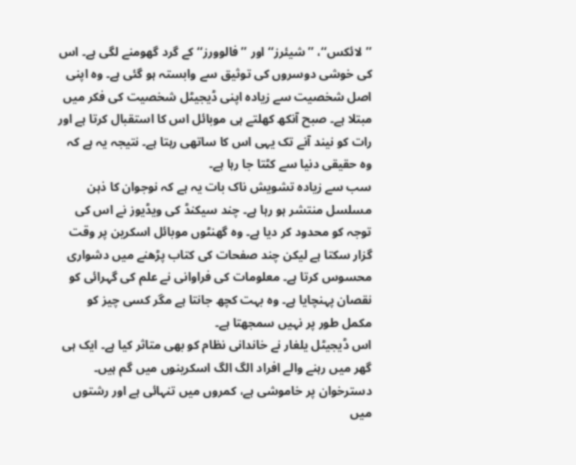’’لائکس‘‘، ’’شیئرز‘‘ اور ’’فالوورز‘‘ کے گرد گھومنے لگی ہے۔ اس کی خوشی دوسروں کی توثیق سے وابستہ ہو گئی ہے۔ وہ اپنی اصل شخصیت سے زیادہ اپنی ڈیجیٹل شخصیت کی فکر میں مبتلا ہے۔ صبح آنکھ کھلتے ہی موبائل اس کا استقبال کرتا ہے اور رات کو نیند آنے تک یہی اس کا ساتھی رہتا ہے۔ نتیجہ یہ ہے کہ وہ حقیقی دنیا سے کٹتا جا رہا ہے۔
سب سے زیادہ تشویش ناک بات یہ ہے کہ نوجوان کا ذہن مسلسل منتشر ہو رہا ہے۔ چند سیکنڈ کی ویڈیوز نے اس کی توجہ کو محدود کر دیا ہے۔ وہ گھنٹوں موبائل اسکرین پر وقت گزار سکتا ہے لیکن چند صفحات کی کتاب پڑھنے میں دشواری محسوس کرتا ہے۔ معلومات کی فراوانی نے علم کی گہرائی کو نقصان پہنچایا ہے۔ وہ بہت کچھ جانتا ہے مگر کسی چیز کو مکمل طور پر نہیں سمجھتا ہے۔
اس ڈیجیٹل یلغار نے خاندانی نظام کو بھی متاثر کیا ہے۔ ایک ہی گھر میں رہنے والے افراد الگ الگ اسکرینوں میں گم ہیں۔ دسترخوان پر خاموشی ہے، کمروں میں تنہائی ہے اور رشتوں میں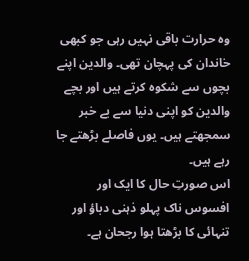وہ حرارت باقی نہیں رہی جو کبھی خاندان کی پہچان تھی۔ والدین اپنے بچوں سے شکوہ کرتے ہیں اور بچے والدین کو اپنی دنیا سے بے خبر سمجھتے ہیں۔ یوں فاصلے بڑھتے جا رہے ہیں۔
اس صورتِ حال کا ایک اور افسوس ناک پہلو ذہنی دباؤ اور تنہائی کا بڑھتا ہوا رجحان ہے۔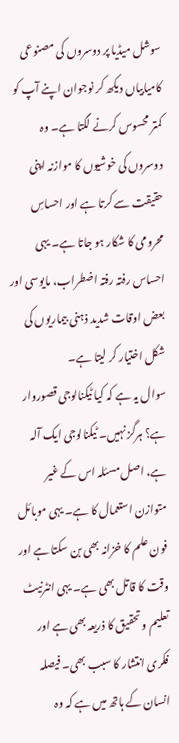سوشل میڈیا پر دوسروں کی مصنوعی کامیابیاں دیکھ کر نوجوان اپنے آپ کو کمتر محسوس کرنے لگتا ہے۔ وہ دوسروں کی خوشیوں کا موازنہ اپنی حقیقت سے کرتا ہے اور احساسِ محرومی کا شکار ہو جاتا ہے۔ یہی احساس رفتہ رفتہ اضطراب، مایوسی اور بعض اوقات شدید ذہنی بیماریوں کی شکل اختیار کر لیتا ہے۔
سوال یہ ہے کہ کیا ٹیکنالوجی قصوروار ہے؟ ہرگز نہیں۔ ٹیکنالوجی ایک آلہ ہے، اصل مسئلہ اس کے غیر متوازن استعمال کا ہے۔ یہی موبائل فون علم کا خزانہ بھی بن سکتا ہے اور وقت کا قاتل بھی ہے۔ یہی انٹرنیٹ تعلیم و تحقیق کا ذریعہ بھی ہے اور فکری انتشار کا سبب بھی۔ فیصلہ انسان کے ہاتھ میں ہے کہ وہ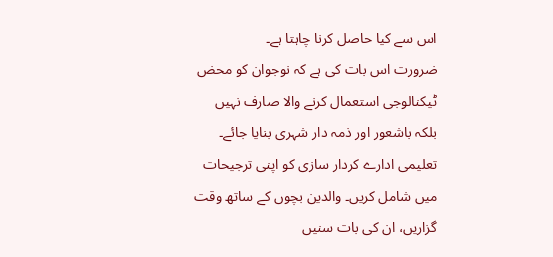اس سے کیا حاصل کرنا چاہتا ہے۔
ضرورت اس بات کی ہے کہ نوجوان کو محض ٹیکنالوجی استعمال کرنے والا صارف نہیں بلکہ باشعور اور ذمہ دار شہری بنایا جائے۔ تعلیمی ادارے کردار سازی کو اپنی ترجیحات میں شامل کریں۔ والدین بچوں کے ساتھ وقت گزاریں، ان کی بات سنیں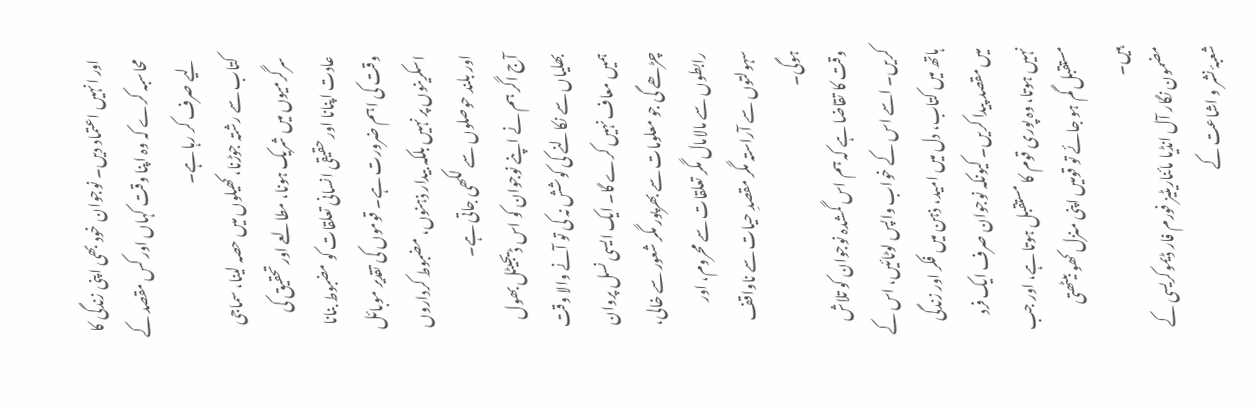اور انہیں اعتماد دیں۔ نوجوان خود بھی اپنی زندگی کا محاسبہ کرے کہ وہ اپنا وقت کہاں اور کس مقصد کے لیے صرف کر رہا ہے۔
کتاب سے رشتہ جوڑنا، کھیلوں میں حصہ لینا، سماجی سرگرمیوں میں شریک ہونا، مطالعے اور تحقیق کی عادت اپنانا اور حقیقی انسانی تعلقات کو مضبوط بنانا وقت کی اہم ضرورت ہے۔ قوموں کی تقدیر موبائل اسکرینوں پر نہیں بلکہ بیدار ذہنوں، مضبوط کرداروں اور بلند حوصلوں سے لکھی جاتی ہے۔
آج اگر ہم نے اپنے نوجوان کو اس ڈیجیٹل بھول بھلیاں سے نکالنے کی کوشش نہ کی تو آنے والا وقت ہمیں معاف نہیں کرے گا۔ ایک ایسی نسل پروان چڑھے گی جو معلومات سے بھرپور مگر شعور سے خالی، رابطوں سے مالامال مگر تعلقات سے محروم، اور سہولتوں سے آراستہ مگر مقصدِ حیات سے ناواقف ہوگی۔
وقت کا تقاضا ہے کہ ہم اس گمشدہ نوجوان کو تلاش کریں۔ اسے اس کے خواب واپس لوٹائیں، اس کے ہاتھ میں کتاب، دل میں امید، ذہن میں فکر اور زندگی میں مقصد پیدا کریں۔ کیونکہ نوجوان صرف ایک فرد نہیں ہوتا، وہ پوری قوم کا مستقبل ہوتا ہے، اور جب مستقبل گم ہو جائے تو قومیں اپنی منزل کھو بیٹھتی ہیں۔
مضمون نگار آل انڈیا مائناریٹیز فورم فار ڈیموکریسی کے شعبۂ نشر و اشاعت کے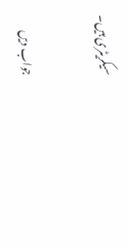سیکریٹری ہیں۔

جواب دیں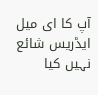آپ کا ای میل ایڈریس شائع نہیں کیا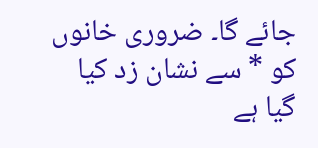جائے گا۔ ضروری خانوں کو * سے نشان زد کیا گیا ہے